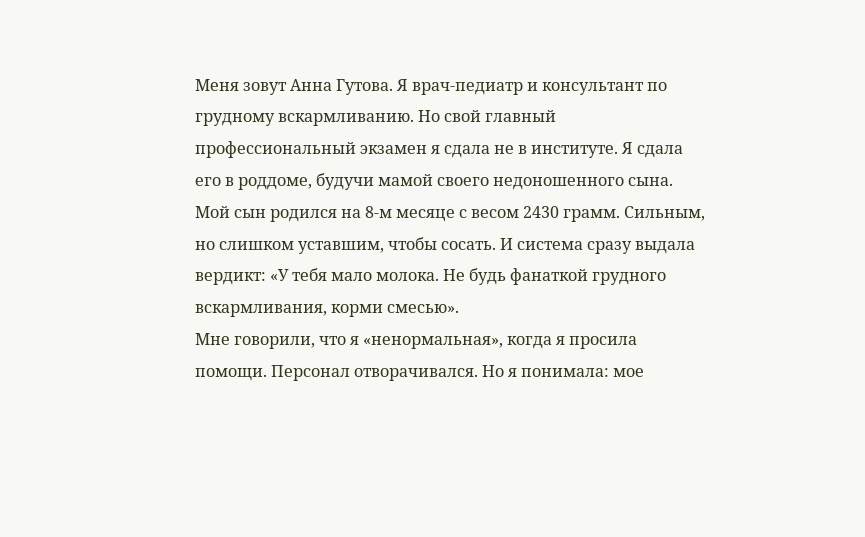Меня зовут Анна Гутова. Я врач-педиатр и консультант по грудному вскармливанию. Но свой главный профессиональный экзамен я сдала не в институте. Я сдала его в роддоме, будучи мамой своего недоношенного сына.
Мой сын родился на 8-м месяце с весом 2430 грамм. Сильным, но слишком уставшим, чтобы сосать. И система сразу выдала вердикт: «У тебя мало молока. Не будь фанаткой грудного вскармливания, корми смесью».
Мне говорили, что я «ненормальная», когда я просила помощи. Персонал отворачивался. Но я понимала: мое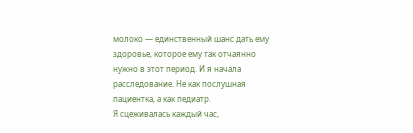молоко — единственный шанс дать ему здоровье, которое ему так отчаянно нужно в этот период. И я начала расследование. Не как послушная пациентка, а как педиатр.
Я сцеживалась каждый час,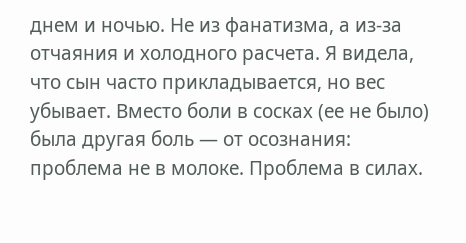днем и ночью. Не из фанатизма, а из-за отчаяния и холодного расчета. Я видела, что сын часто прикладывается, но вес убывает. Вместо боли в сосках (ее не было) была другая боль — от осознания: проблема не в молоке. Проблема в силах.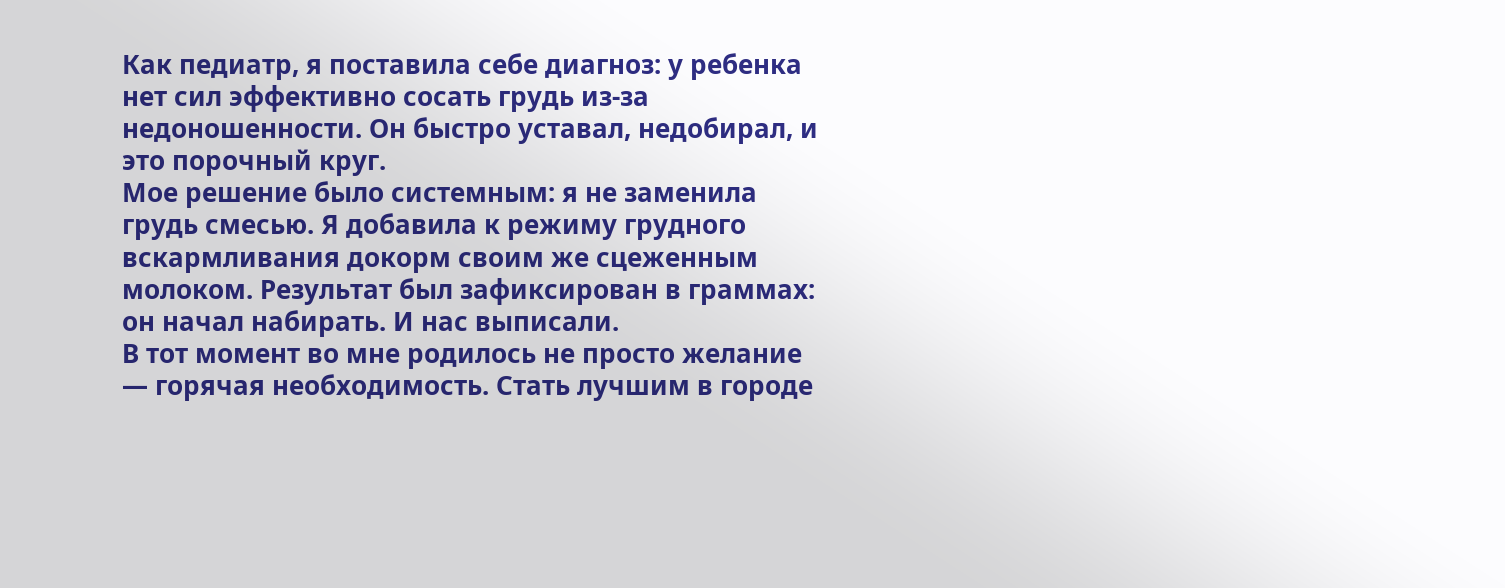Как педиатр, я поставила себе диагноз: у ребенка нет сил эффективно сосать грудь из-за недоношенности. Он быстро уставал, недобирал, и это порочный круг.
Мое решение было системным: я не заменила грудь смесью. Я добавила к режиму грудного вскармливания докорм своим же сцеженным молоком. Результат был зафиксирован в граммах: он начал набирать. И нас выписали.
В тот момент во мне родилось не просто желание — горячая необходимость. Стать лучшим в городе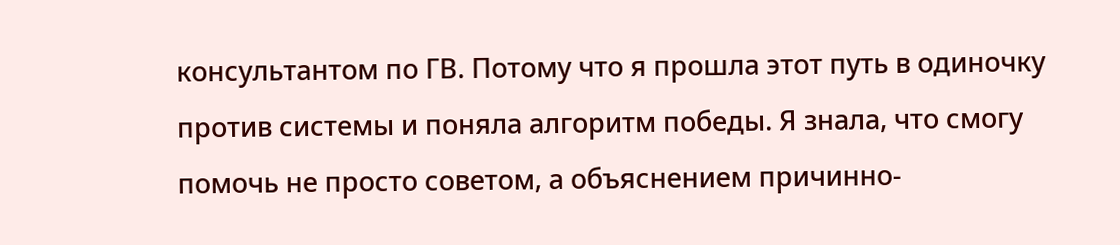консультантом по ГВ. Потому что я прошла этот путь в одиночку против системы и поняла алгоритм победы. Я знала, что смогу помочь не просто советом, а объяснением причинно-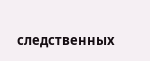следственных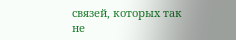связей, которых так не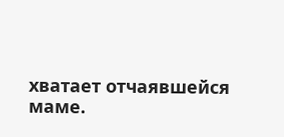хватает отчаявшейся маме.